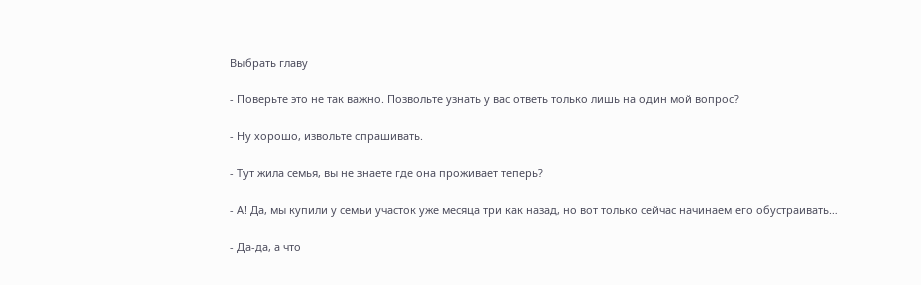Выбрать главу

- Поверьте это не так важно. Позвольте узнать у вас ответь только лишь на один мой вопрос?

- Ну хорошо, извольте спрашивать.

- Тут жила семья, вы не знаете где она проживает теперь?

- А! Да, мы купили у семьи участок уже месяца три как назад, но вот только сейчас начинаем его обустраивать…

- Да-да, а что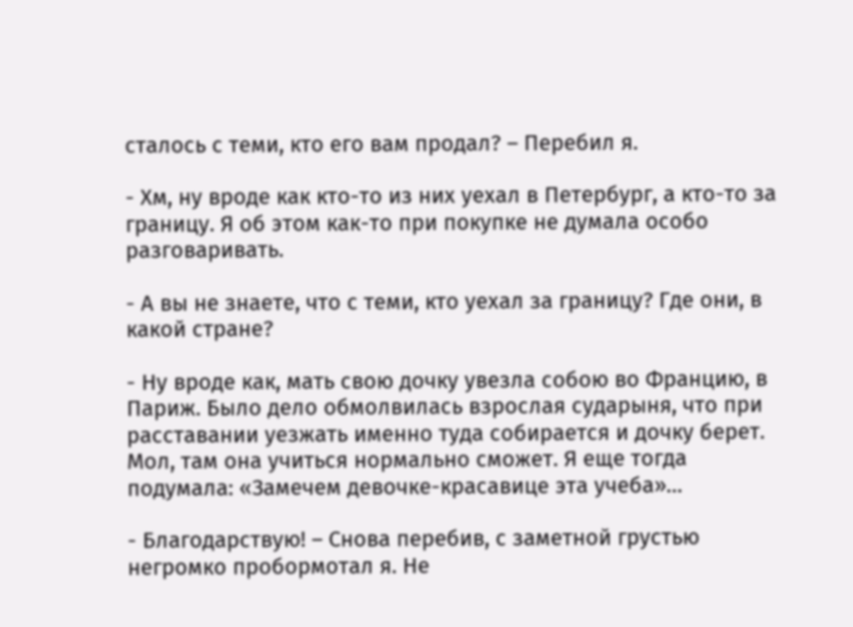сталось с теми, кто его вам продал? – Перебил я.

- Хм, ну вроде как кто-то из них уехал в Петербург, а кто-то за границу. Я об этом как-то при покупке не думала особо разговаривать.

- А вы не знаете, что с теми, кто уехал за границу? Где они, в какой стране?

- Ну вроде как, мать свою дочку увезла собою во Францию, в Париж. Было дело обмолвилась взрослая сударыня, что при расставании уезжать именно туда собирается и дочку берет. Мол, там она учиться нормально сможет. Я еще тогда подумала: «Замечем девочке-красавице эта учеба»…

- Благодарствую! – Снова перебив, с заметной грустью негромко пробормотал я. Не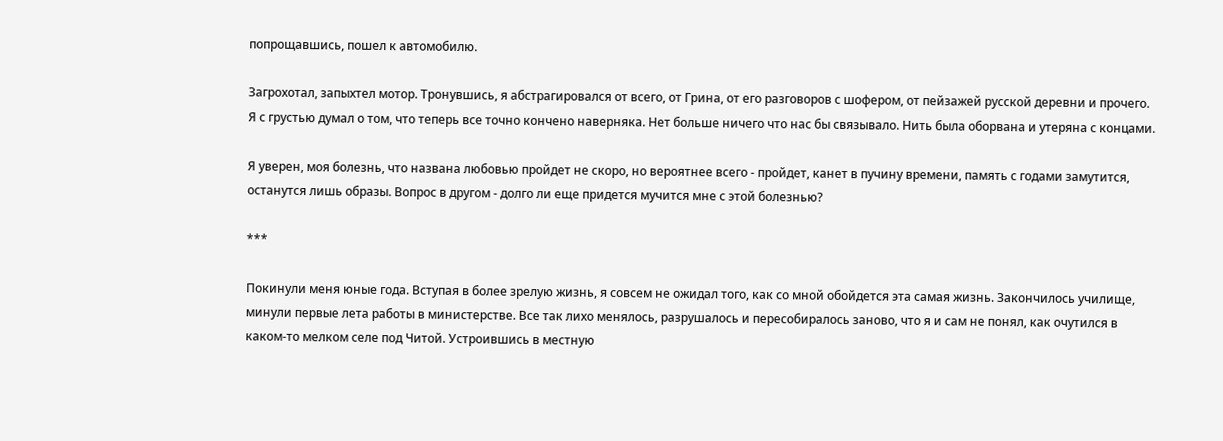попрощавшись, пошел к автомобилю.

Загрохотал, запыхтел мотор. Тронувшись, я абстрагировался от всего, от Грина, от его разговоров с шофером, от пейзажей русской деревни и прочего. Я с грустью думал о том, что теперь все точно кончено наверняка. Нет больше ничего что нас бы связывало. Нить была оборвана и утеряна с концами.

Я уверен, моя болезнь, что названа любовью пройдет не скоро, но вероятнее всего - пройдет, канет в пучину времени, память с годами замутится, останутся лишь образы. Вопрос в другом - долго ли еще придется мучится мне с этой болезнью?

***

Покинули меня юные года. Вступая в более зрелую жизнь, я совсем не ожидал того, как со мной обойдется эта самая жизнь. Закончилось училище, минули первые лета работы в министерстве. Все так лихо менялось, разрушалось и пересобиралось заново, что я и сам не понял, как очутился в каком-то мелком селе под Читой. Устроившись в местную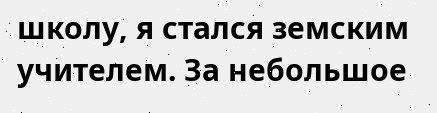школу, я стался земским учителем. За небольшое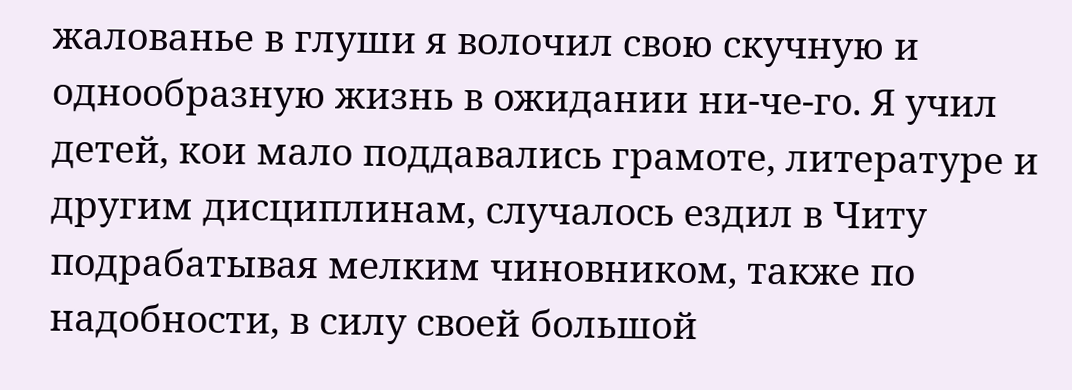жалованье в глуши я волочил свою скучную и однообразную жизнь в ожидании ни-че-го. Я учил детей, кои мало поддавались грамоте, литературе и другим дисциплинам, случалось ездил в Читу подрабатывая мелким чиновником, также по надобности, в силу своей большой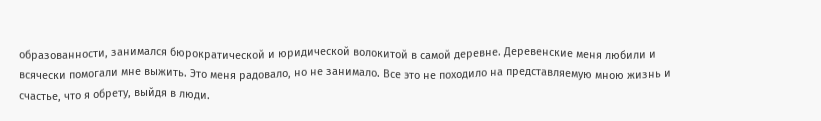образованности, занимался бюрократической и юридической волокитой в самой деревне. Деревенские меня любили и всячески помогали мне выжить. Это меня радовало, но не занимало. Все это не походило на представляемую мною жизнь и счастье, что я обрету, выйдя в люди.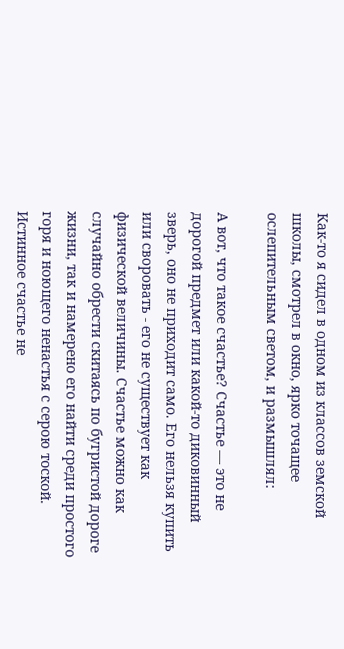Как-то я сидел в одном из классов земской школы, смотрел в окно, ярко точащее ослепительным светом, и размышлял:

А вот, что такое счастье? Счастье — это не дорогой предмет или какой-то диковинный зверь, оно не приходит само. Его нельзя купить или своровать - его не существует как физической величины. Счастье можно как случайно обрести скитаясь по бугристой дороге жизни, так и намерено его найти среди простого горя и ноющего ненастья с серою тоской. Истинное счастье не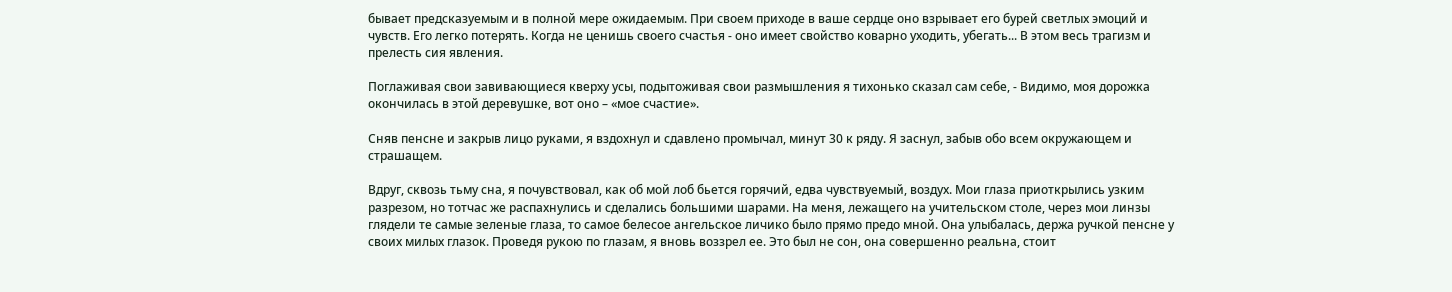бывает предсказуемым и в полной мере ожидаемым. При своем приходе в ваше сердце оно взрывает его бурей светлых эмоций и чувств. Его легко потерять. Когда не ценишь своего счастья - оно имеет свойство коварно уходить, убегать... В этом весь трагизм и прелесть сия явления.

Поглаживая свои завивающиеся кверху усы, подытоживая свои размышления я тихонько сказал сам себе, - Видимо, моя дорожка окончилась в этой деревушке, вот оно – «мое счастие».

Сняв пенсне и закрыв лицо руками, я вздохнул и сдавлено промычал, минут 30 к ряду. Я заснул, забыв обо всем окружающем и страшащем.

Вдруг, сквозь тьму сна, я почувствовал, как об мой лоб бьется горячий, едва чувствуемый, воздух. Мои глаза приоткрылись узким разрезом, но тотчас же распахнулись и сделались большими шарами. На меня, лежащего на учительском столе, через мои линзы глядели те самые зеленые глаза, то самое белесое ангельское личико было прямо предо мной. Она улыбалась, держа ручкой пенсне у своих милых глазок. Проведя рукою по глазам, я вновь воззрел ее. Это был не сон, она совершенно реальна, стоит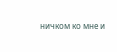ничком ко мне и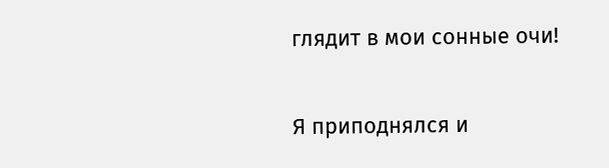глядит в мои сонные очи!

Я приподнялся и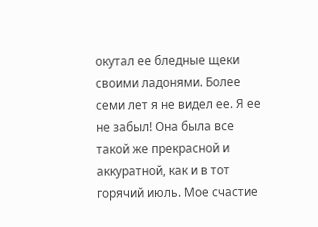окутал ее бледные щеки своими ладонями. Более семи лет я не видел ее. Я ее не забыл! Она была все такой же прекрасной и аккуратной, как и в тот горячий июль. Мое счастие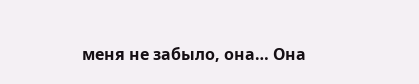меня не забыло, она… Она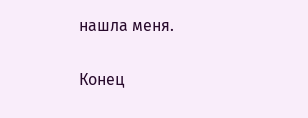нашла меня.

Конец